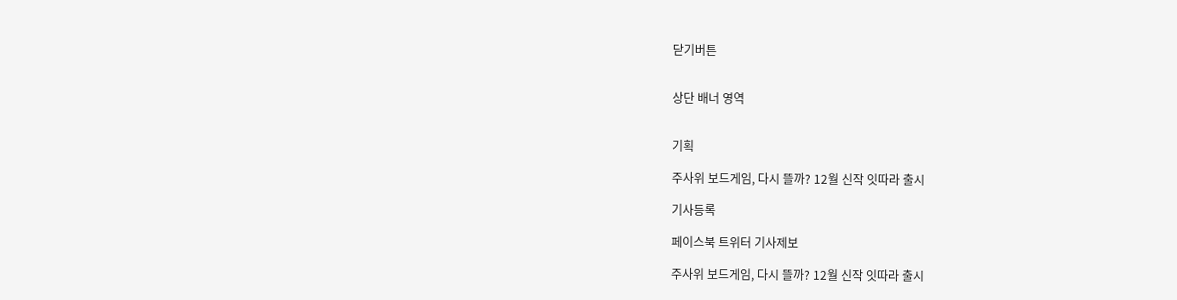닫기버튼


상단 배너 영역


기획

주사위 보드게임, 다시 뜰까? 12월 신작 잇따라 출시

기사등록

페이스북 트위터 기사제보

주사위 보드게임, 다시 뜰까? 12월 신작 잇따라 출시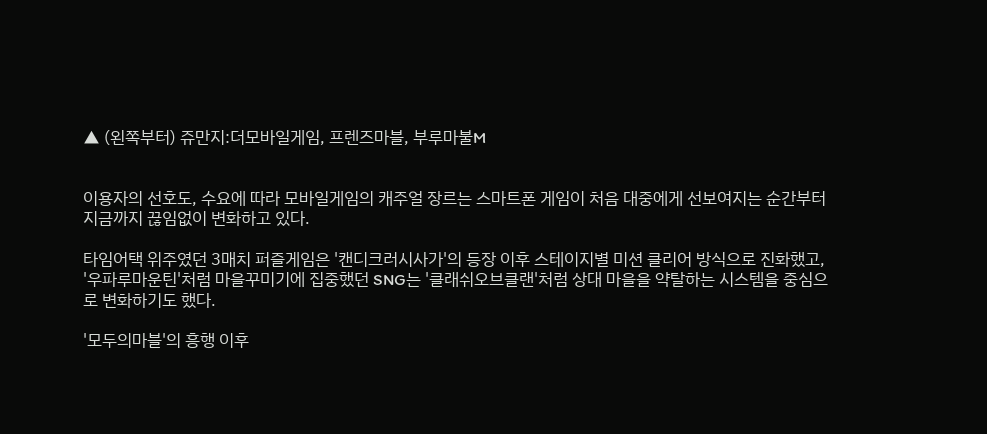▲ (왼쪽부터) 쥬만지:더모바일게임, 프렌즈마블, 부루마불M


이용자의 선호도, 수요에 따라 모바일게임의 캐주얼 장르는 스마트폰 게임이 처음 대중에게 선보여지는 순간부터 지금까지 끊임없이 변화하고 있다.

타임어택 위주였던 3매치 퍼즐게임은 '캔디크러시사가'의 등장 이후 스테이지별 미션 클리어 방식으로 진화했고, '우파루마운틴'처럼 마을꾸미기에 집중했던 SNG는 '클래쉬오브클랜'처럼 상대 마을을 약탈하는 시스템을 중심으로 변화하기도 했다.

'모두의마블'의 흥행 이후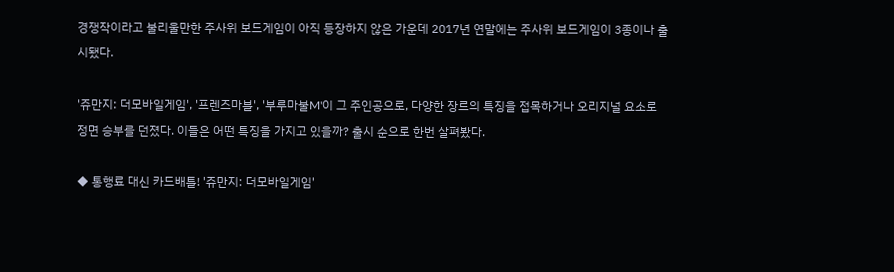경쟁작이라고 불리울만한 주사위 보드게임이 아직 등장하지 않은 가운데 2017년 연말에는 주사위 보드게임이 3종이나 출시됐다.

'쥬만지: 더모바일게임', '프렌즈마블', '부루마불M'이 그 주인공으로, 다양한 장르의 특징을 접목하거나 오리지널 요소로 정면 승부를 던졌다. 이들은 어떤 특징을 가지고 있을까? 출시 순으로 한번 살펴봤다.

◆ 통행료 대신 카드배틀! '쥬만지: 더모바일게임'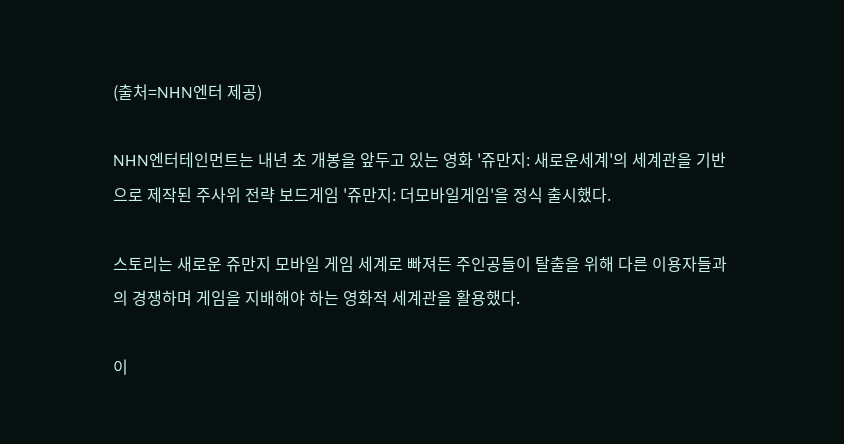(출처=NHN엔터 제공)

NHN엔터테인먼트는 내년 초 개봉을 앞두고 있는 영화 '쥬만지: 새로운세계'의 세계관을 기반으로 제작된 주사위 전략 보드게임 '쥬만지: 더모바일게임'을 정식 출시했다.

스토리는 새로운 쥬만지 모바일 게임 세계로 빠져든 주인공들이 탈출을 위해 다른 이용자들과의 경쟁하며 게임을 지배해야 하는 영화적 세계관을 활용했다.

이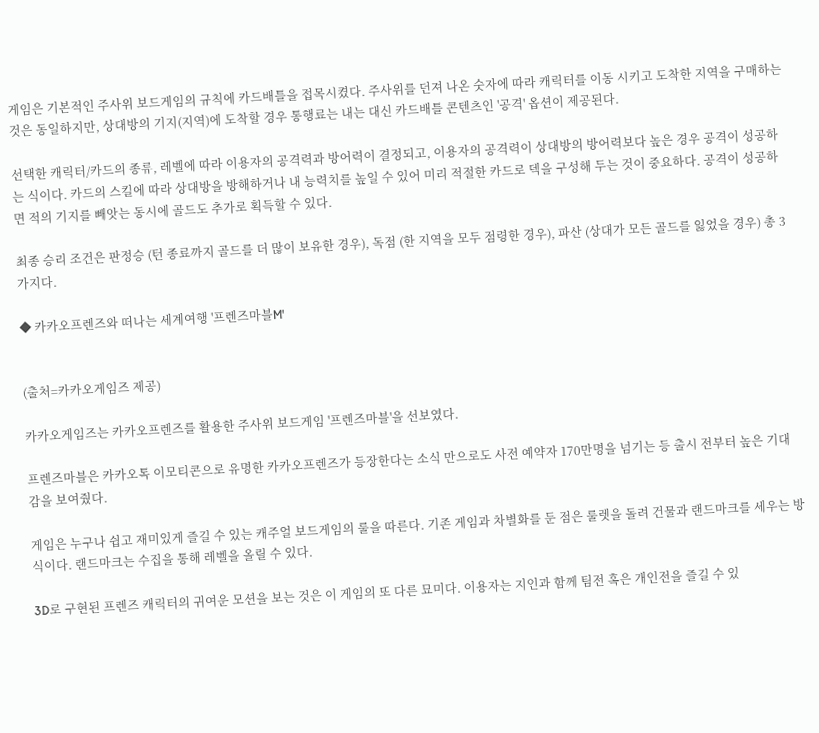게임은 기본적인 주사위 보드게임의 규칙에 카드배틀을 접목시켰다. 주사위를 던져 나온 숫자에 따라 캐릭터를 이동 시키고 도착한 지역을 구매하는 것은 동일하지만, 상대방의 기지(지역)에 도착할 경우 통행료는 내는 대신 카드배틀 콘텐츠인 '공격' 옵션이 제공된다.

선택한 캐릭터/카드의 종류, 레벨에 따라 이용자의 공격력과 방어력이 결정되고, 이용자의 공격력이 상대방의 방어력보다 높은 경우 공격이 성공하는 식이다. 카드의 스킬에 따라 상대방을 방해하거나 내 능력치를 높일 수 있어 미리 적절한 카드로 덱을 구성해 두는 것이 중요하다. 공격이 성공하면 적의 기지를 빼앗는 동시에 골드도 추가로 획득할 수 있다.

최종 승리 조건은 판정승 (턴 종료까지 골드를 더 많이 보유한 경우), 독점 (한 지역을 모두 점령한 경우), 파산 (상대가 모든 골드를 잃었을 경우) 총 3가지다.

◆ 카카오프렌즈와 떠나는 세계여행 '프렌즈마블M'


(출처=카카오게임즈 제공)

카카오게임즈는 카카오프렌즈를 활용한 주사위 보드게임 '프렌즈마블'을 선보였다.

프렌즈마블은 카카오톡 이모티콘으로 유명한 카카오프렌즈가 등장한다는 소식 만으로도 사전 예약자 170만명을 넘기는 등 출시 전부터 높은 기대감을 보여줬다.

게임은 누구나 쉽고 재미있게 즐길 수 있는 캐주얼 보드게임의 룰을 따른다. 기존 게임과 차별화를 둔 점은 룰렛을 돌려 건물과 랜드마크를 세우는 방식이다. 랜드마크는 수집을 통해 레벨을 올릴 수 있다.

3D로 구현된 프렌즈 캐릭터의 귀여운 모션을 보는 것은 이 게임의 또 다른 묘미다. 이용자는 지인과 함께 팀전 혹은 개인전을 즐길 수 있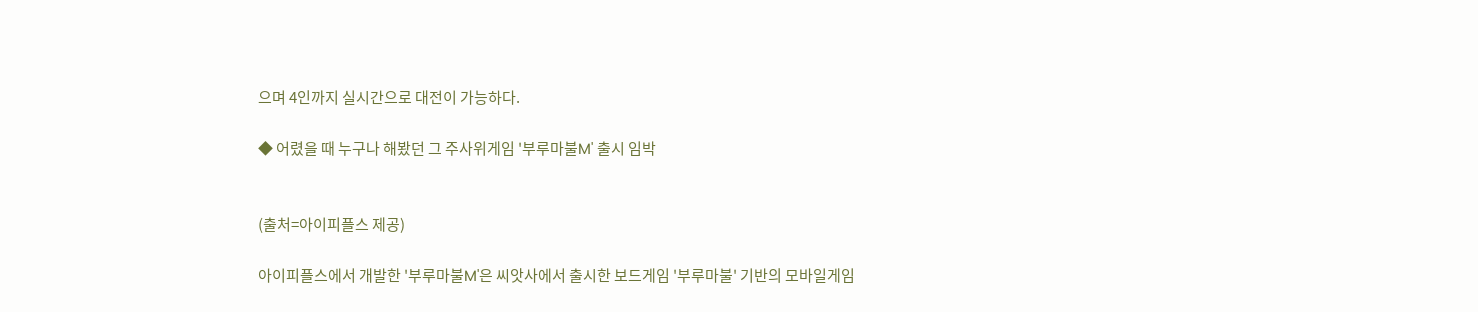으며 4인까지 실시간으로 대전이 가능하다.

◆ 어렸을 때 누구나 해봤던 그 주사위게임 '부루마불M' 출시 임박


(출처=아이피플스 제공)

아이피플스에서 개발한 '부루마불M'은 씨앗사에서 출시한 보드게임 '부루마불' 기반의 모바일게임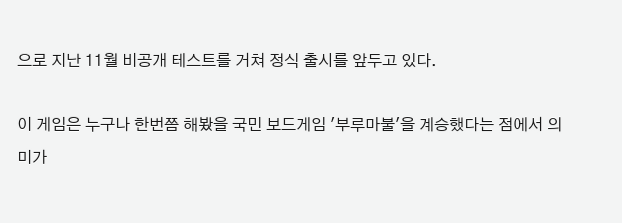으로 지난 11월 비공개 테스트를 거쳐 정식 출시를 앞두고 있다.

이 게임은 누구나 한번쯤 해봤을 국민 보드게임 '부루마불'을 계승했다는 점에서 의미가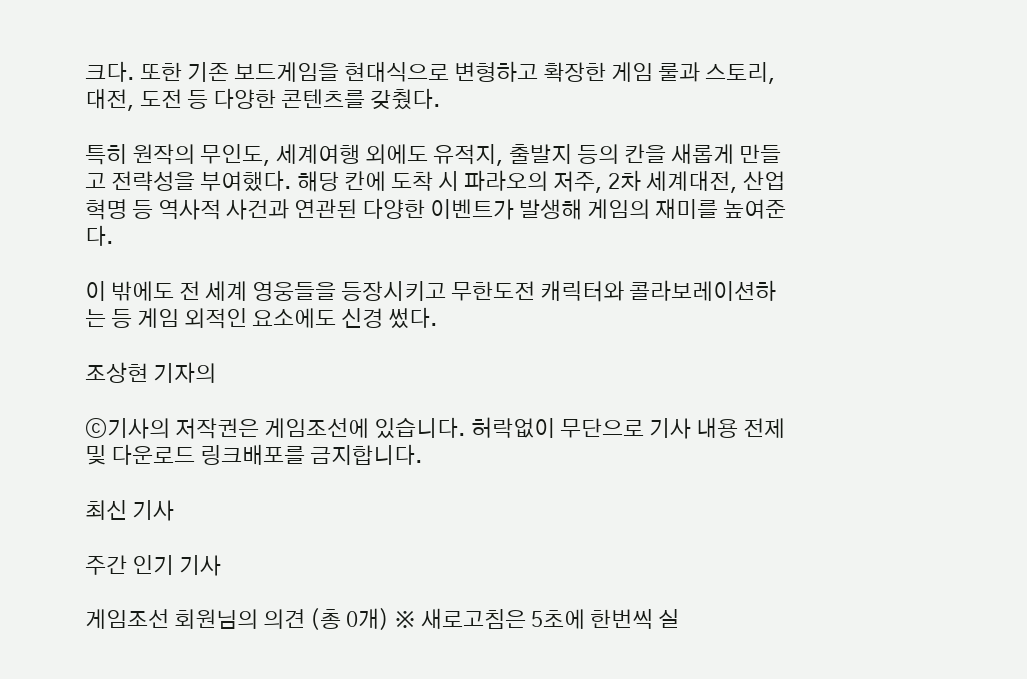크다. 또한 기존 보드게임을 현대식으로 변형하고 확장한 게임 룰과 스토리, 대전, 도전 등 다양한 콘텐츠를 갖췄다.

특히 원작의 무인도, 세계여행 외에도 유적지, 출발지 등의 칸을 새롭게 만들고 전략성을 부여했다. 해당 칸에 도착 시 파라오의 저주, 2차 세계대전, 산업 혁명 등 역사적 사건과 연관된 다양한 이벤트가 발생해 게임의 재미를 높여준다.

이 밖에도 전 세계 영웅들을 등장시키고 무한도전 캐릭터와 콜라보레이션하는 등 게임 외적인 요소에도 신경 썼다.

조상현 기자의

ⓒ기사의 저작권은 게임조선에 있습니다. 허락없이 무단으로 기사 내용 전제 및 다운로드 링크배포를 금지합니다.

최신 기사

주간 인기 기사

게임조선 회원님의 의견 (총 0개) ※ 새로고침은 5초에 한번씩 실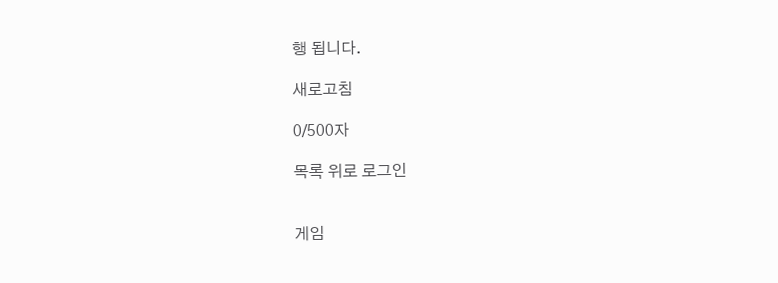행 됩니다.

새로고침

0/500자

목록 위로 로그인


게임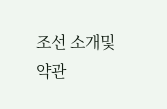조선 소개및 약관